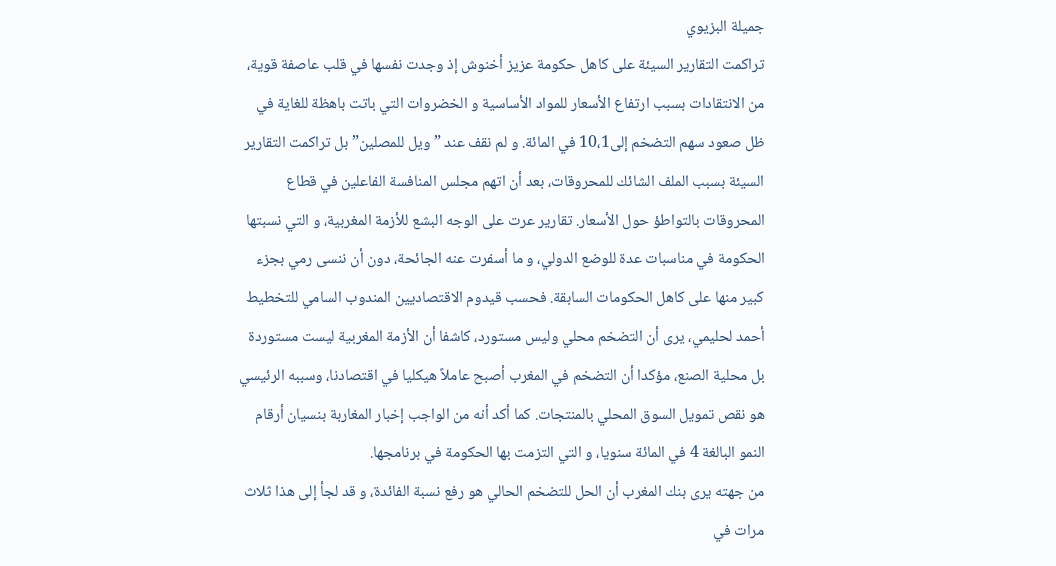جميلة البزيوي
تراكمت التقارير السيئة على كاهل حكومة عزيز أخنوش إذ وجدت نفسها في قلب عاصفة قوية، من الانتقادات بسبب ارتفاع الأسعار للمواد الأساسية و الخضروات التي باتت باهظة للغاية في ظل صعود سهم التضخم إلى10،1 في المائة. و لم نقف عند ” ويل للمصلين” بل تراكمت التقارير السيئة بسبب الملف الشائك للمحروقات، بعد أن اتهم مجلس المنافسة الفاعلين في قطاع المحروقات بالتواطؤ حول الأسعار. تقارير عرت على الوجه البشع للأزمة المغربية، و التي نسبتها الحكومة في مناسبات عدة للوضع الدولي، و ما أسفرت عنه الجائحة، دون أن ننسى رمي بجزء كبير منها على كاهل الحكومات السابقة. فحسب قيدوم الاقتصاديين المندوب السامي للتخطيط أحمد لحليمي، يرى أن التضخم محلي وليس مستورد، كاشفا أن الأزمة المغربية ليست مستوردة بل محلية الصنع، مؤكدا أن التضخم في المغرب أصبح عاملاً هيكليا في اقتصادنا، وسببه الرئيسي هو نقص تمويل السوق المحلي بالمنتجات. كما أكد أنه من الواجب إخبار المغاربة بنسيان أرقام النمو البالغة 4 في المائة سنويا، و التي التزمت بها الحكومة في برنامجها.
من جهته يرى بنك المغرب أن الحل للتضخم الحالي هو رفع نسبة الفائدة، و قد لجأ إلى هذا ثلاث مرات في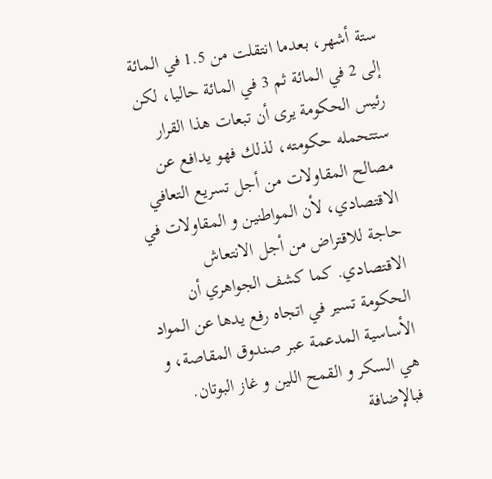ستة أشهر، بعدما انتقلت من 1.5 في المائة إلى 2 في المائة ثم 3 في المائة حاليا، لكن رئيس الحكومة يرى أن تبعات هذا القرار ستتحمله حكومته، لذلك فهو يدافع عن مصالح المقاولات من أجل تسريع التعافي الاقتصادي، لأن المواطنين و المقاولات في حاجة للاقتراض من أجل الانتعاش الاقتصادي. كما كشف الجواهري أن الحكومة تسير في اتجاه رفع يدها عن المواد الأساسية المدعمة عبر صندوق المقاصة، و هي السكر و القمح اللين و غاز البوتان. فبالإضافة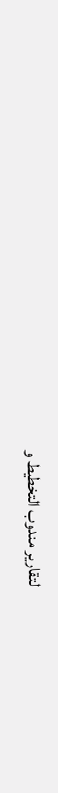لتقارير مندوب التخطيط و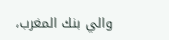والي بنك المغرب،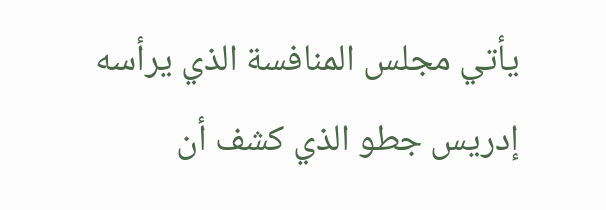يأتي مجلس المنافسة الذي يرأسه إدريس جطو الذي كشف أن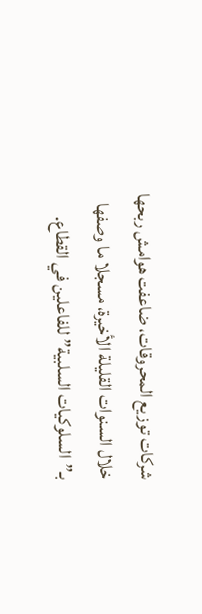شركات توزيع المحروقات، ضاعفت هوامش ربحها خلال السنوات القليلة الأخيرة، مسجلا ما وصفها بـ”السلوكيات السلبية” للفاعلين في القطاع.